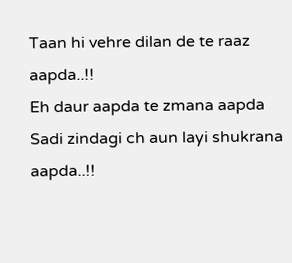Taan hi vehre dilan de te raaz aapda..!!
Eh daur aapda te zmana aapda
Sadi zindagi ch aun layi shukrana aapda..!!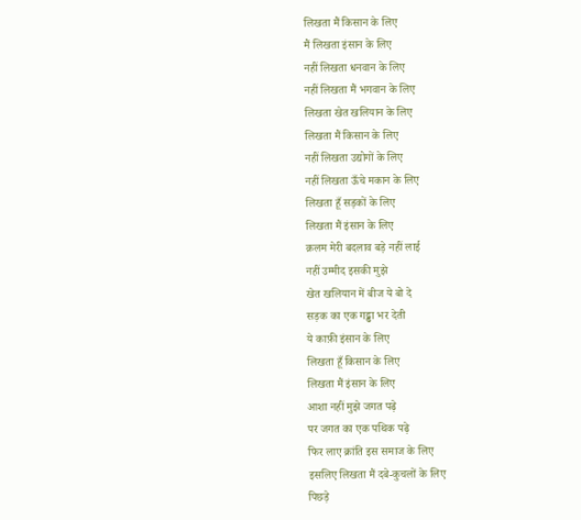लिखता मैं किसान के लिए
मैं लिखता इंसान के लिए
नहीं लिखता धनवान के लिए
नहीं लिखता मैं भगवान के लिए
लिखता खेत खलियान के लिए
लिखता मैं किसान के लिए
नहीं लिखता उद्योगों के लिए
नहीं लिखता ऊँचे मकान के लिए
लिखता हूँ सड़कों के लिए
लिखता मैं इंसान के लिए
क़लम मेरी बदलाव बड़े नहीं लाई
नहीं उम्मीद इसकी मुझे
खेत खलियान में बीज ये बो दे
सड़क का एक गढ्ढा भर देती
ये काफ़ी इंसान के लिए
लिखता हूँ किसान के लिए
लिखता मैं इंसान के लिए
आशा नहीं मुझे जगत पढ़े
पर जगत का एक पथिक पढ़े
फिर लाए क्रांति इस समाज के लिए
इसलिए लिखता मैं दबे-कुचलों के लिए
पिछड़े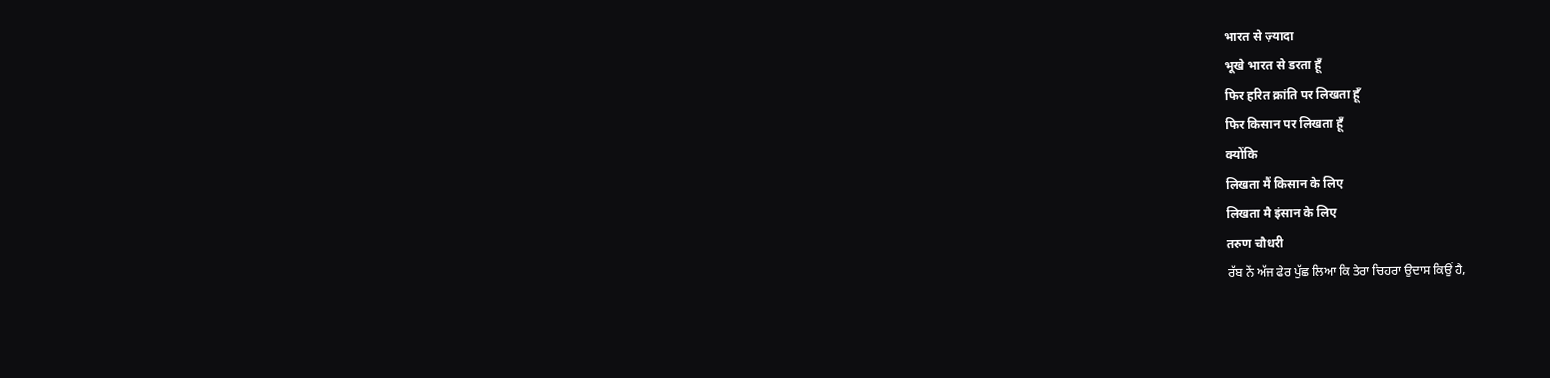भारत से ज़्यादा
भूखे भारत से डरता हूँ
फिर हरित क्रांति पर लिखता हूँ
फिर किसान पर लिखता हूँ
क्योंकि
लिखता मैं किसान के लिए
लिखता मै इंसान के लिए
तरुण चौधरी
ਰੱਬ ਨੇਂ ਅੱਜ ਫੇਰ ਪੁੱਛ ਲਿਆ ਕਿ ਤੇਰਾ ਚਿਹਰਾ ਉਦਾਸ ਕਿਉਂ ਹੈ,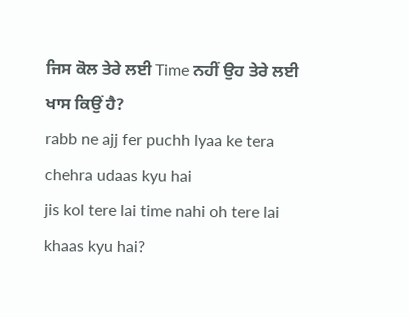ਜਿਸ ਕੋਲ ਤੇਰੇ ਲਈ Time ਨਹੀਂ ਉਹ ਤੇਰੇ ਲਈ ਖਾਸ ਕਿਉਂ ਹੈ?
rabb ne ajj fer puchh lyaa ke tera chehra udaas kyu hai
jis kol tere lai time nahi oh tere lai khaas kyu hai?